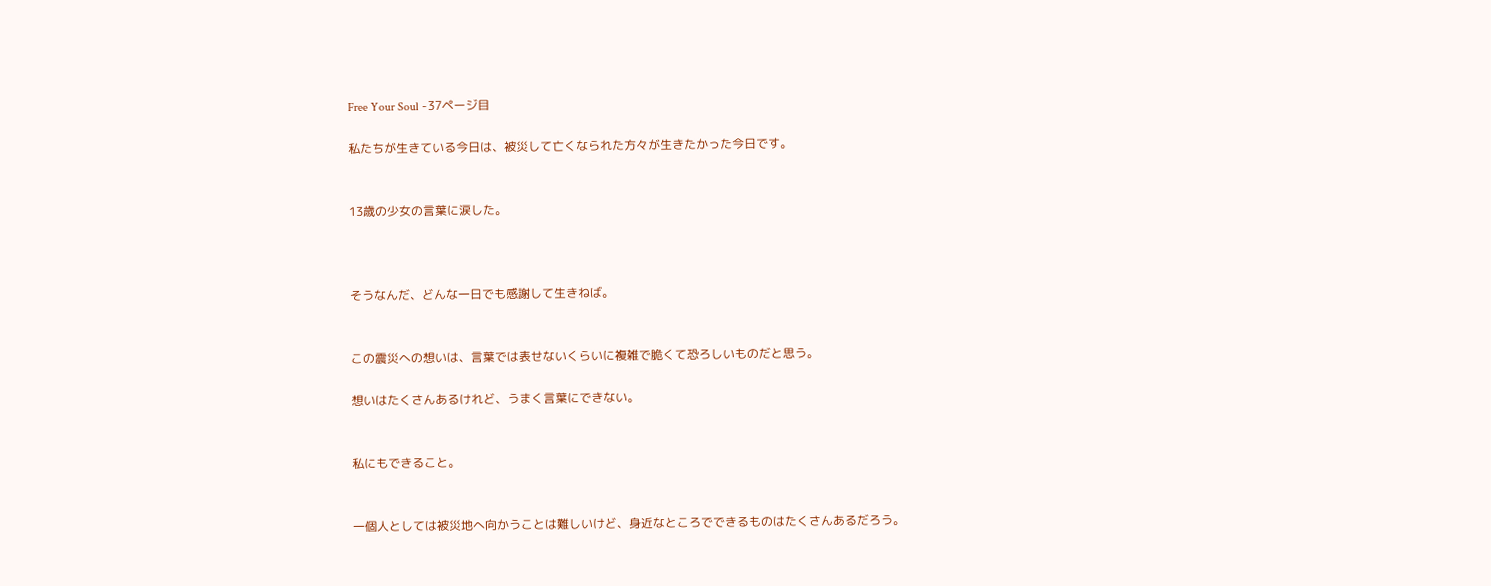Free Your Soul -37ページ目

私たちが生きている今日は、被災して亡くなられた方々が生きたかった今日です。


13歳の少女の言葉に涙した。



そうなんだ、どんな一日でも感謝して生きねば。


この震災への想いは、言葉では表せないくらいに複雑で脆くて恐ろしいものだと思う。

想いはたくさんあるけれど、うまく言葉にできない。


私にもできること。


一個人としては被災地へ向かうことは難しいけど、身近なところでできるものはたくさんあるだろう。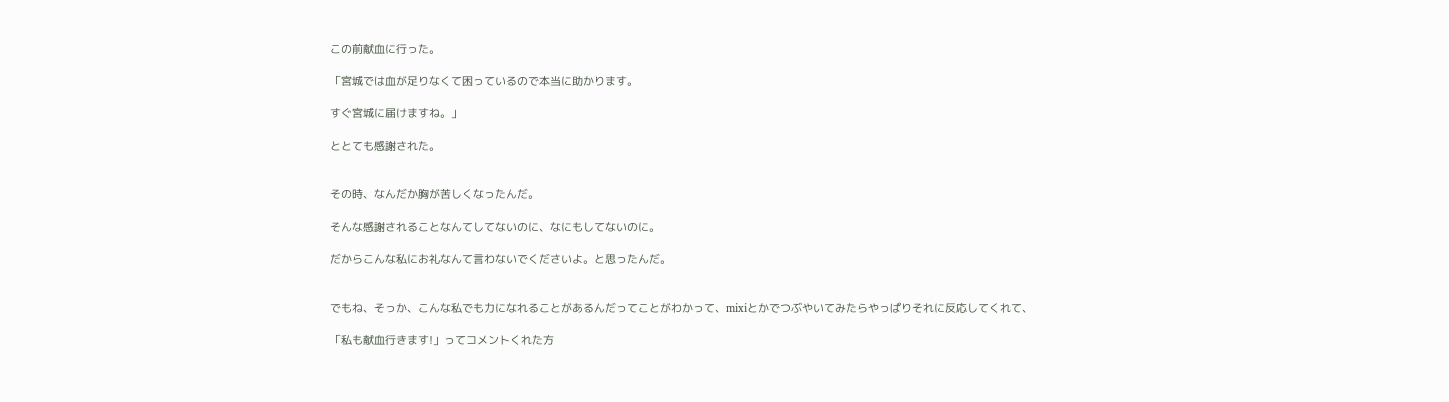この前献血に行った。

「宮城では血が足りなくて困っているので本当に助かります。

すぐ宮城に届けますね。」

ととても感謝された。


その時、なんだか胸が苦しくなったんだ。

そんな感謝されることなんてしてないのに、なにもしてないのに。

だからこんな私にお礼なんて言わないでくださいよ。と思ったんだ。


でもね、そっか、こんな私でも力になれることがあるんだってことがわかって、mixiとかでつぶやいてみたらやっぱりそれに反応してくれて、

「私も献血行きます!」ってコメントくれた方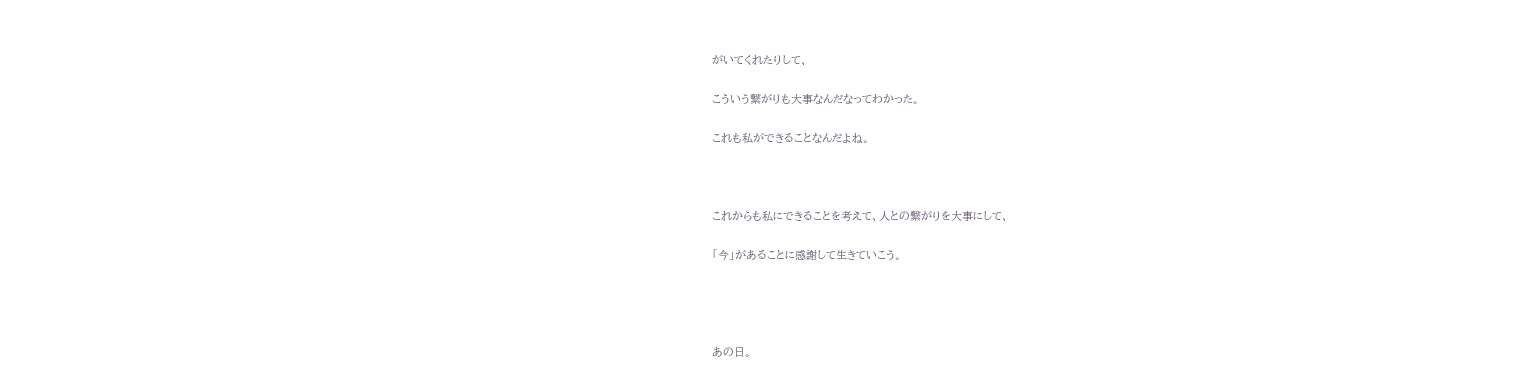がいてくれたりして、

こういう繋がりも大事なんだなってわかった。

これも私ができることなんだよね。



これからも私にできることを考えて、人との繋がりを大事にして、

「今」があることに感謝して生きていこう。




あの日。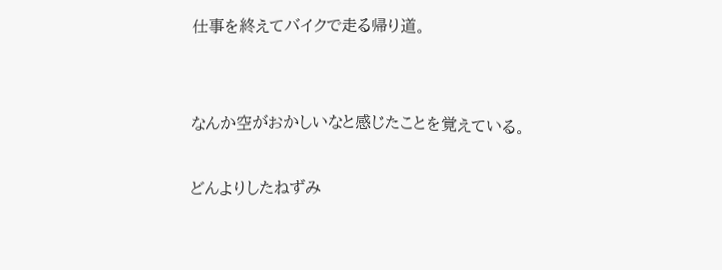仕事を終えてバイクで走る帰り道。


なんか空がおかしいなと感じたことを覚えている。

どんよりしたねずみ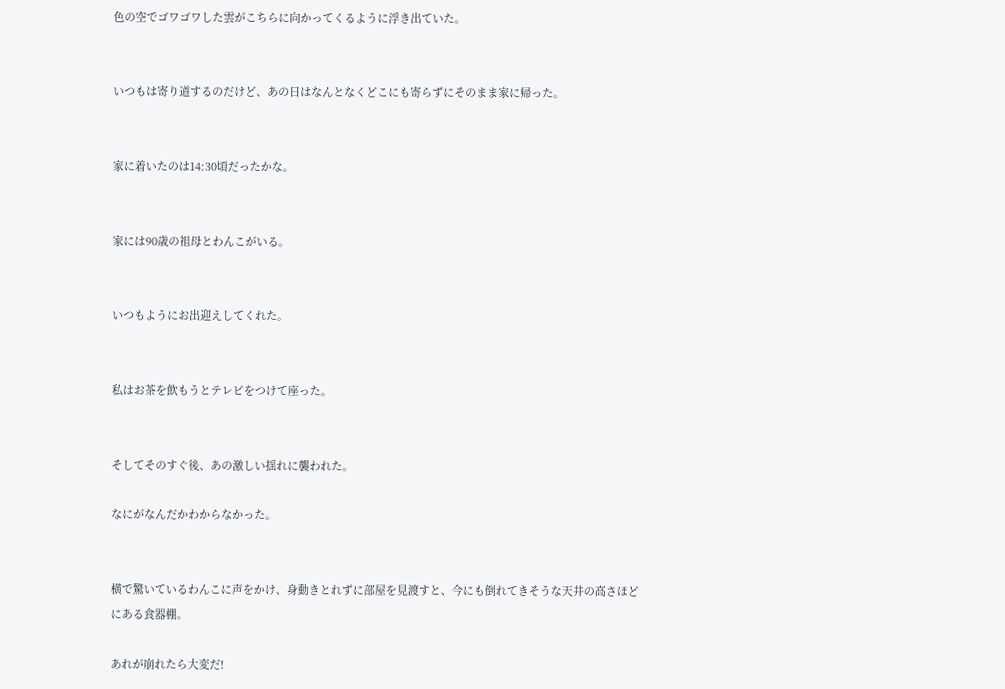色の空でゴワゴワした雲がこちらに向かってくるように浮き出ていた。


いつもは寄り道するのだけど、あの日はなんとなくどこにも寄らずにそのまま家に帰った。


家に着いたのは14:30頃だったかな。


家には90歳の祖母とわんこがいる。


いつもようにお出迎えしてくれた。


私はお茶を飲もうとテレビをつけて座った。


そしてそのすぐ後、あの激しい揺れに襲われた。

なにがなんだかわからなかった。


横で驚いているわんこに声をかけ、身動きとれずに部屋を見渡すと、今にも倒れてきそうな天井の高さほどにある食器棚。

あれが崩れたら大変だ!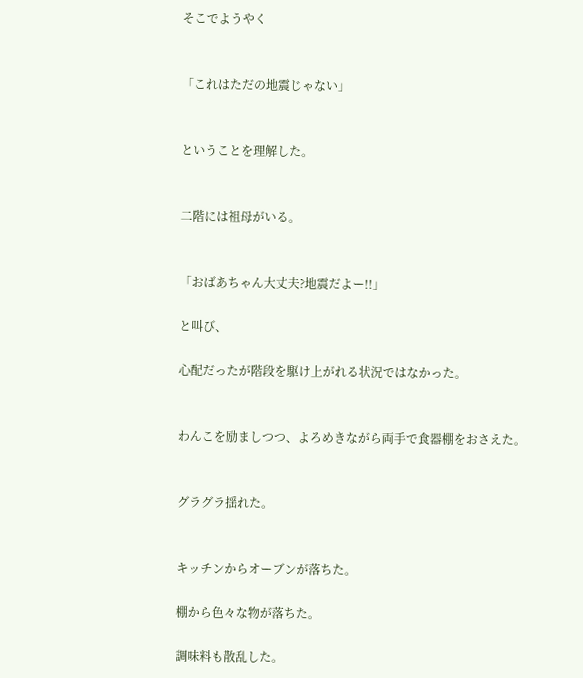そこでようやく


「これはただの地震じゃない」


ということを理解した。


二階には祖母がいる。


「おばあちゃん大丈夫?地震だよー!!」

と叫び、

心配だったが階段を駆け上がれる状況ではなかった。


わんこを励ましつつ、よろめきながら両手で食器棚をおさえた。


グラグラ揺れた。


キッチンからオーブンが落ちた。

棚から色々な物が落ちた。

調味料も散乱した。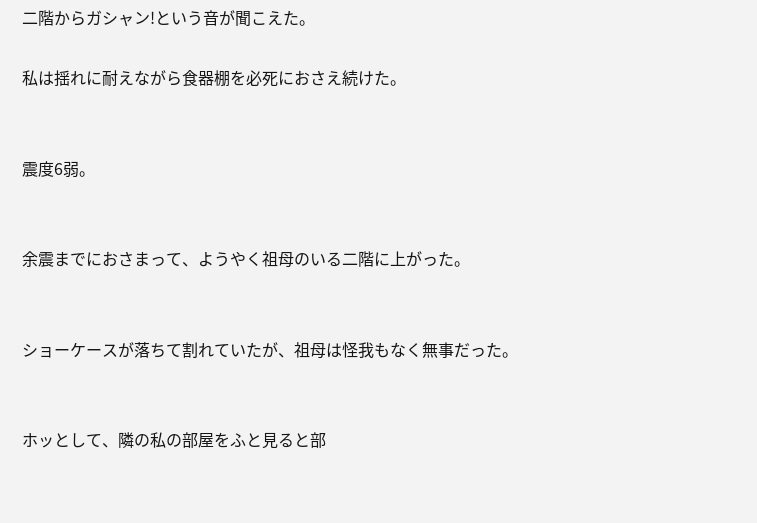二階からガシャン!という音が聞こえた。

私は揺れに耐えながら食器棚を必死におさえ続けた。


震度6弱。


余震までにおさまって、ようやく祖母のいる二階に上がった。


ショーケースが落ちて割れていたが、祖母は怪我もなく無事だった。


ホッとして、隣の私の部屋をふと見ると部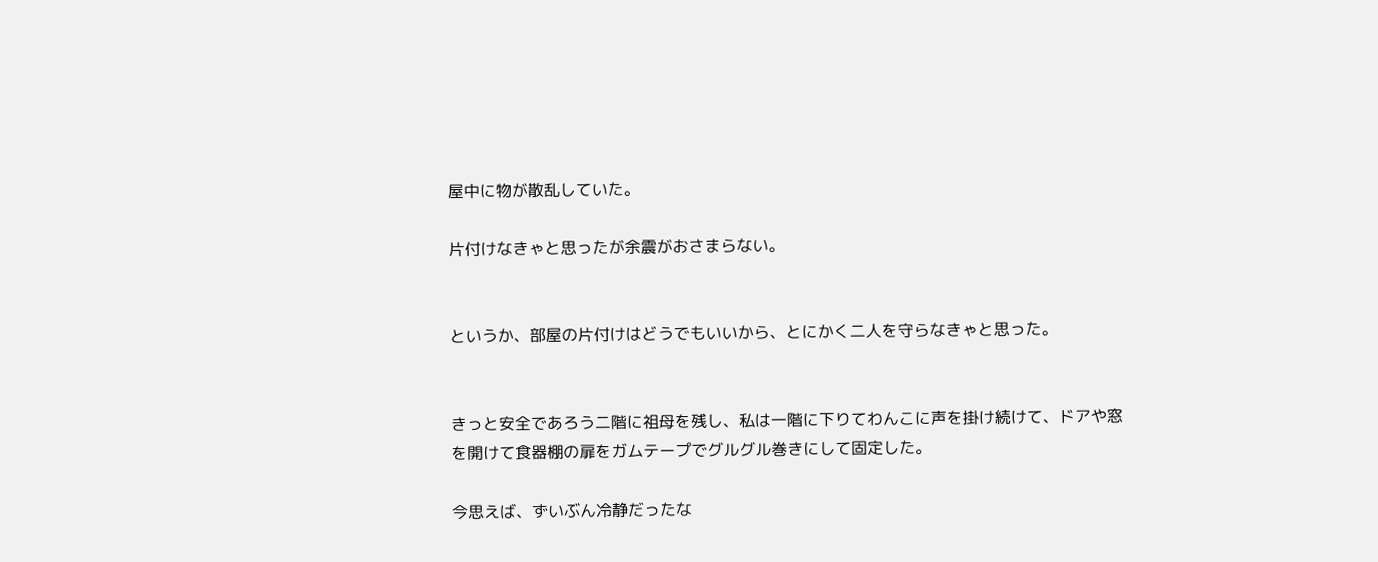屋中に物が散乱していた。

片付けなきゃと思ったが余震がおさまらない。


というか、部屋の片付けはどうでもいいから、とにかく二人を守らなきゃと思った。


きっと安全であろう二階に祖母を残し、私は一階に下りてわんこに声を掛け続けて、ドアや窓を開けて食器棚の扉をガムテープでグルグル巻きにして固定した。

今思えば、ずいぶん冷静だったな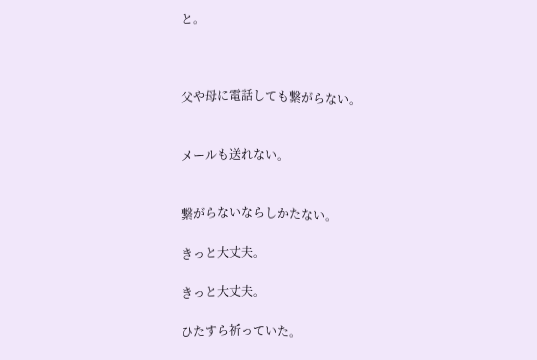と。



父や母に電話しても繋がらない。


メールも送れない。


繋がらないならしかたない。

きっと大丈夫。

きっと大丈夫。

ひたすら祈っていた。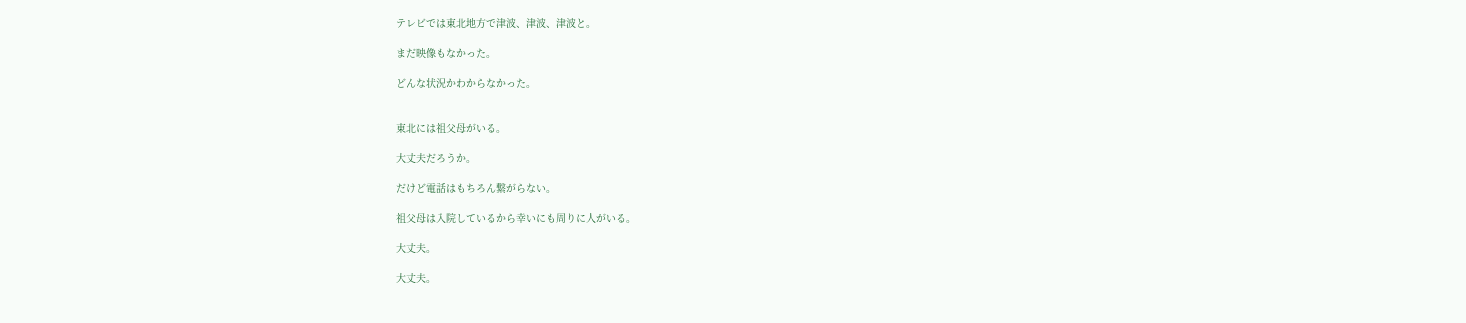テレビでは東北地方で津波、津波、津波と。

まだ映像もなかった。

どんな状況かわからなかった。


東北には祖父母がいる。

大丈夫だろうか。

だけど電話はもちろん繋がらない。

祖父母は入院しているから幸いにも周りに人がいる。

大丈夫。

大丈夫。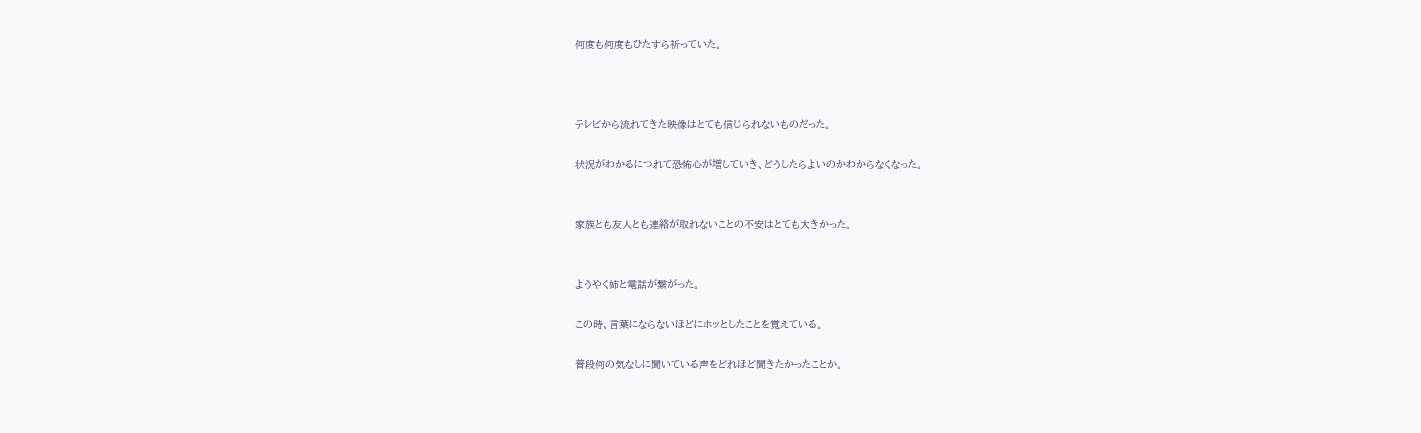何度も何度もひたすら祈っていた。



テレビから流れてきた映像はとても信じられないものだった。

状況がわかるにつれて恐怖心が増していき、どうしたらよいのかわからなくなった。


家族とも友人とも連絡が取れないことの不安はとても大きかった。


ようやく姉と電話が繋がった。

この時、言葉にならないほどにホッとしたことを覚えている。

普段何の気なしに聞いている声をどれほど聞きたかったことか。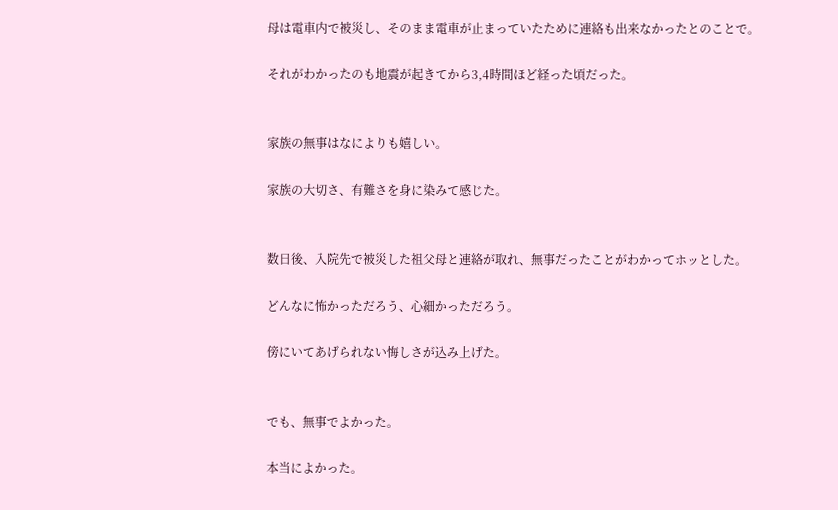母は電車内で被災し、そのまま電車が止まっていたために連絡も出来なかったとのことで。

それがわかったのも地震が起きてから3,4時間ほど経った頃だった。


家族の無事はなによりも嬉しい。

家族の大切さ、有難さを身に染みて感じた。


数日後、入院先で被災した祖父母と連絡が取れ、無事だったことがわかってホッとした。

どんなに怖かっただろう、心細かっただろう。

傍にいてあげられない悔しさが込み上げた。


でも、無事でよかった。

本当によかった。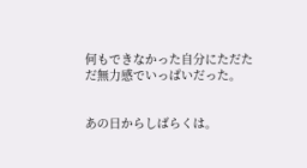何もできなかった自分にただただ無力感でいっぱいだった。


あの日からしばらくは。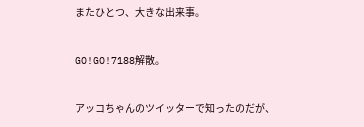またひとつ、大きな出来事。


GO!GO!7188解散。


アッコちゃんのツイッターで知ったのだが、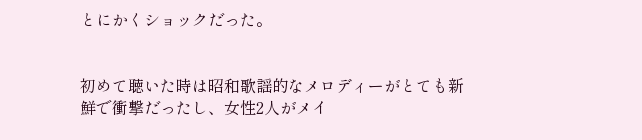とにかくショックだった。


初めて聴いた時は昭和歌謡的なメロディーがとても新鮮で衝撃だったし、女性2人がメイ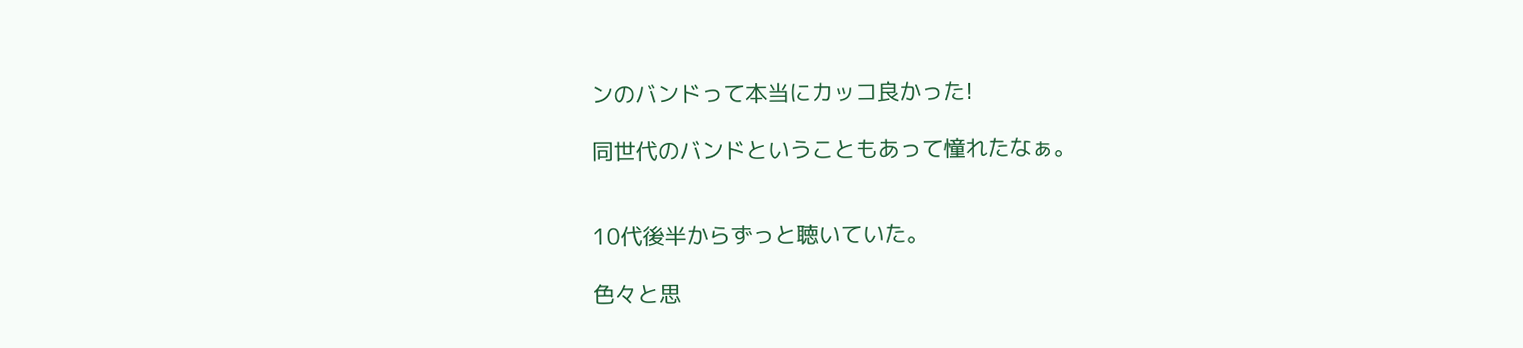ンのバンドって本当にカッコ良かった!

同世代のバンドということもあって憧れたなぁ。


10代後半からずっと聴いていた。

色々と思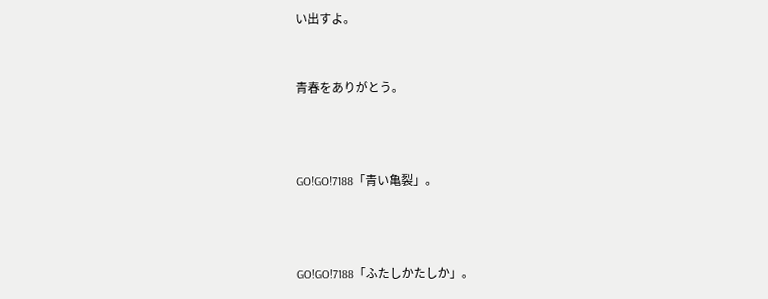い出すよ。


青春をありがとう。



GO!GO!7188「青い亀裂」。



GO!GO!7188「ふたしかたしか」。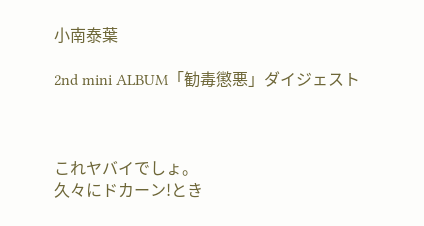小南泰葉

2nd mini ALBUM「勧毒懲悪」ダイジェスト



これヤバイでしょ。
久々にドカーン!とき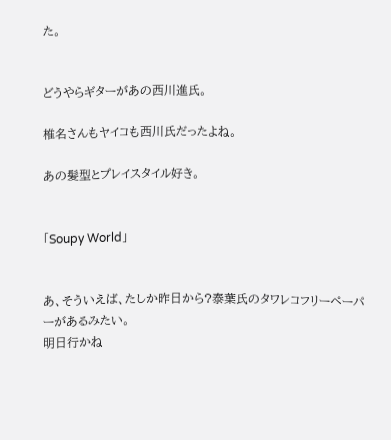た。


どうやらギターがあの西川進氏。

椎名さんもヤイコも西川氏だったよね。

あの髪型とプレイスタイル好き。


「Soupy World」


あ、そういえば、たしか昨日から?泰葉氏のタワレコフリーペーパーがあるみたい。
明日行かね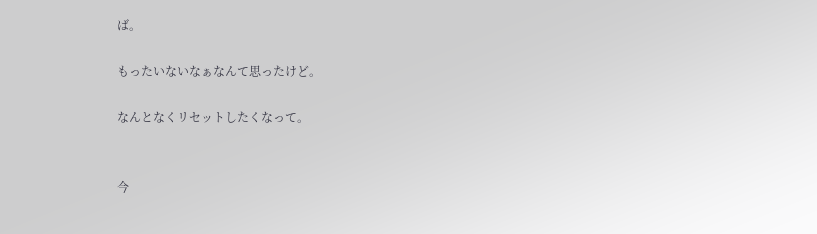ば。

もったいないなぁなんて思ったけど。

なんとなくリセットしたくなって。


今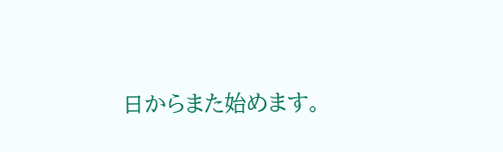日からまた始めます。